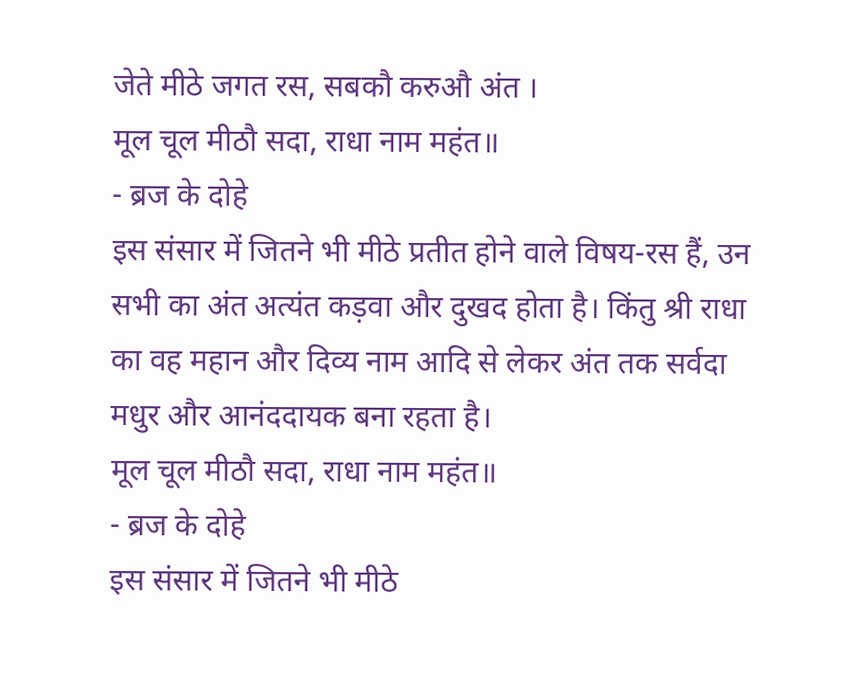जेते मीठे जगत रस, सबकौ करुऔ अंत ।
मूल चूल मीठौ सदा, राधा नाम महंत॥
- ब्रज के दोहे
इस संसार में जितने भी मीठे प्रतीत होने वाले विषय-रस हैं, उन सभी का अंत अत्यंत कड़वा और दुखद होता है। किंतु श्री राधा का वह महान और दिव्य नाम आदि से लेकर अंत तक सर्वदा मधुर और आनंददायक बना रहता है।
मूल चूल मीठौ सदा, राधा नाम महंत॥
- ब्रज के दोहे
इस संसार में जितने भी मीठे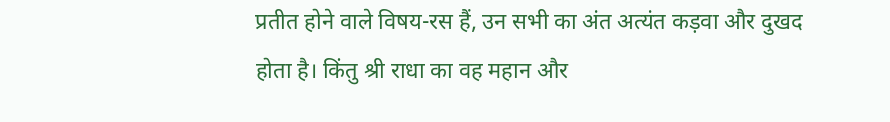प्रतीत होने वाले विषय-रस हैं, उन सभी का अंत अत्यंत कड़वा और दुखद होता है। किंतु श्री राधा का वह महान और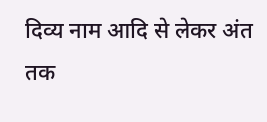दिव्य नाम आदि से लेकर अंत तक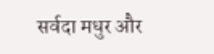सर्वदा मधुर और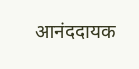आनंददायक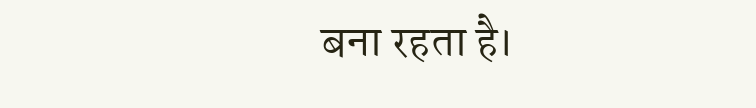बना रहता है।